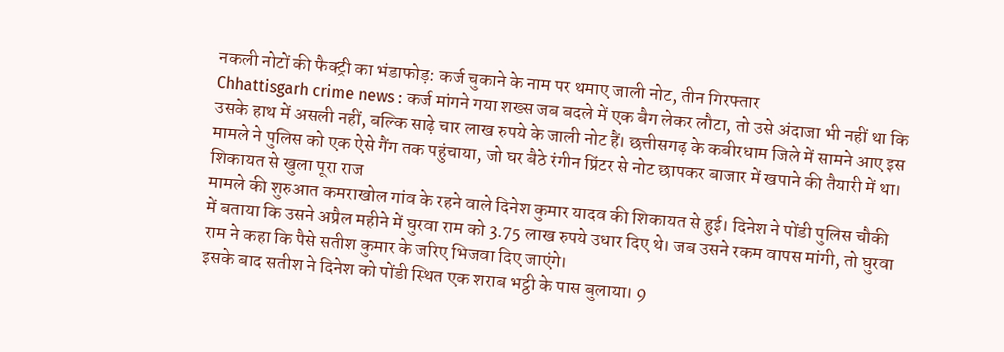नकली नोटों की फैक्ट्री का भंडाफोड़: कर्ज चुकाने के नाम पर थमाए जाली नोट, तीन गिरफ्तार
Chhattisgarh crime news : कर्ज मांगने गया शख्स जब बदले में एक बैग लेकर लौटा, तो उसे अंदाजा भी नहीं था कि उसके हाथ में असली नहीं, बल्कि साढ़े चार लाख रुपये के जाली नोट हैं। छत्तीसगढ़ के कबीरधाम जिले में सामने आए इस मामले ने पुलिस को एक ऐसे गैंग तक पहुंचाया, जो घर बैठे रंगीन प्रिंटर से नोट छापकर बाजार में खपाने की तैयारी में था।
शिकायत से खुला पूरा राज
मामले की शुरुआत कमराखोल गांव के रहने वाले दिनेश कुमार यादव की शिकायत से हुई। दिनेश ने पोंडी पुलिस चौकी में बताया कि उसने अप्रैल महीने में घुरवा राम को 3.75 लाख रुपये उधार दिए थे। जब उसने रकम वापस मांगी, तो घुरवा राम ने कहा कि पैसे सतीश कुमार के जरिए भिजवा दिए जाएंगे।
इसके बाद सतीश ने दिनेश को पोंडी स्थित एक शराब भट्ठी के पास बुलाया। 9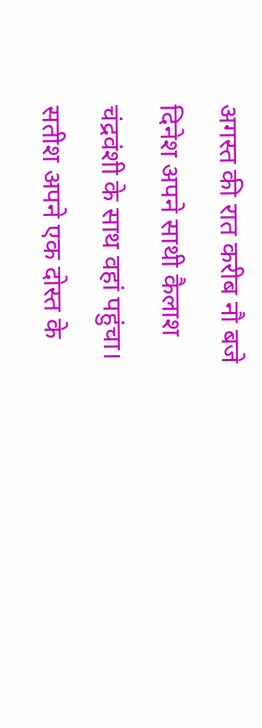अगस्त की रात करीब नौ बजे दिनेश अपने साथी कैलाश चंद्रवंशी के साथ वहां पहुंचा। सतीश अपने एक दोस्त के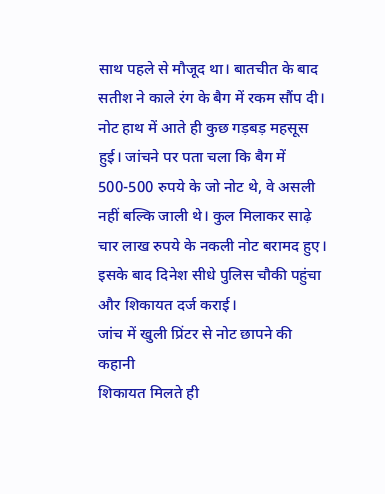साथ पहले से मौजूद था। बातचीत के बाद सतीश ने काले रंग के बैग में रकम सौंप दी।
नोट हाथ में आते ही कुछ गड़बड़ महसूस हुई। जांचने पर पता चला कि बैग में 500-500 रुपये के जो नोट थे, वे असली नहीं बल्कि जाली थे। कुल मिलाकर साढ़े चार लाख रुपये के नकली नोट बरामद हुए। इसके बाद दिनेश सीधे पुलिस चौकी पहुंचा और शिकायत दर्ज कराई।
जांच में खुली प्रिंटर से नोट छापने की कहानी
शिकायत मिलते ही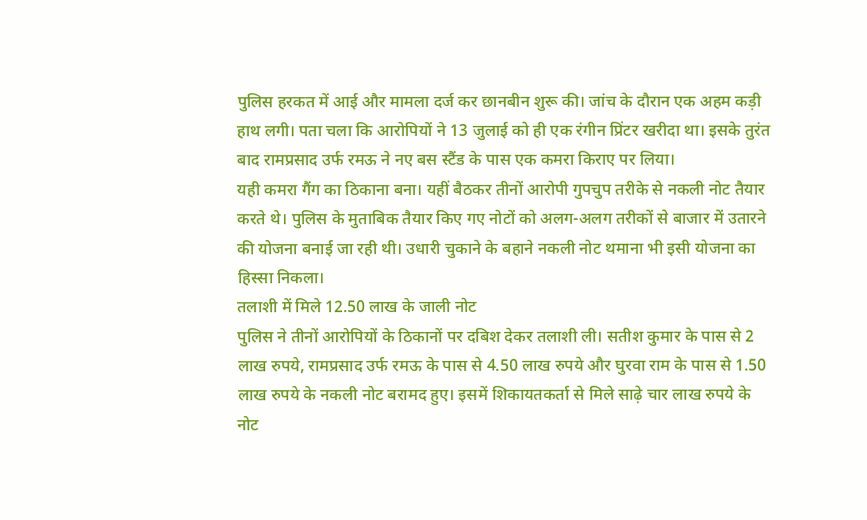पुलिस हरकत में आई और मामला दर्ज कर छानबीन शुरू की। जांच के दौरान एक अहम कड़ी हाथ लगी। पता चला कि आरोपियों ने 13 जुलाई को ही एक रंगीन प्रिंटर खरीदा था। इसके तुरंत बाद रामप्रसाद उर्फ रमऊ ने नए बस स्टैंड के पास एक कमरा किराए पर लिया।
यही कमरा गैंग का ठिकाना बना। यहीं बैठकर तीनों आरोपी गुपचुप तरीके से नकली नोट तैयार करते थे। पुलिस के मुताबिक तैयार किए गए नोटों को अलग-अलग तरीकों से बाजार में उतारने की योजना बनाई जा रही थी। उधारी चुकाने के बहाने नकली नोट थमाना भी इसी योजना का हिस्सा निकला।
तलाशी में मिले 12.50 लाख के जाली नोट
पुलिस ने तीनों आरोपियों के ठिकानों पर दबिश देकर तलाशी ली। सतीश कुमार के पास से 2 लाख रुपये, रामप्रसाद उर्फ रमऊ के पास से 4.50 लाख रुपये और घुरवा राम के पास से 1.50 लाख रुपये के नकली नोट बरामद हुए। इसमें शिकायतकर्ता से मिले साढ़े चार लाख रुपये के नोट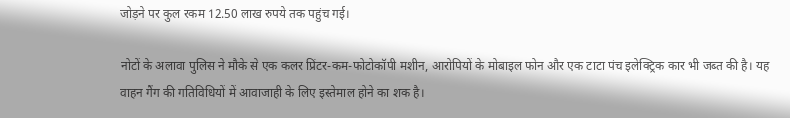जोड़ने पर कुल रकम 12.50 लाख रुपये तक पहुंच गई।

नोटों के अलावा पुलिस ने मौके से एक कलर प्रिंटर-कम-फोटोकॉपी मशीन, आरोपियों के मोबाइल फोन और एक टाटा पंच इलेक्ट्रिक कार भी जब्त की है। यह वाहन गैंग की गतिविधियों में आवाजाही के लिए इस्तेमाल होने का शक है।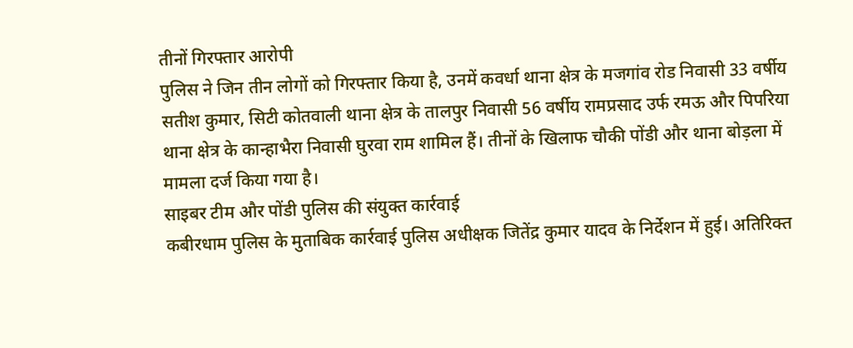तीनों गिरफ्तार आरोपी
पुलिस ने जिन तीन लोगों को गिरफ्तार किया है, उनमें कवर्धा थाना क्षेत्र के मजगांव रोड निवासी 33 वर्षीय सतीश कुमार, सिटी कोतवाली थाना क्षेत्र के तालपुर निवासी 56 वर्षीय रामप्रसाद उर्फ रमऊ और पिपरिया थाना क्षेत्र के कान्हाभैरा निवासी घुरवा राम शामिल हैं। तीनों के खिलाफ चौकी पोंडी और थाना बोड़ला में मामला दर्ज किया गया है।
साइबर टीम और पोंडी पुलिस की संयुक्त कार्रवाई
कबीरधाम पुलिस के मुताबिक कार्रवाई पुलिस अधीक्षक जितेंद्र कुमार यादव के निर्देशन में हुई। अतिरिक्त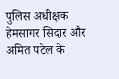पुलिस अधीक्षक हेमसागर सिदार और अमित पटेल के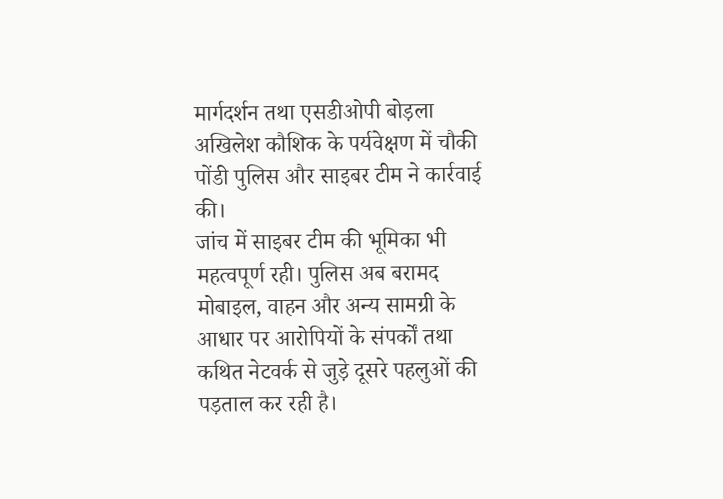मार्गदर्शन तथा एसडीओपी बोड़ला अखिलेश कौशिक के पर्यवेक्षण में चौकी पोंडी पुलिस और साइबर टीम ने कार्रवाई की।
जांच में साइबर टीम की भूमिका भी महत्वपूर्ण रही। पुलिस अब बरामद मोबाइल, वाहन और अन्य सामग्री के आधार पर आरोपियों के संपर्कों तथा कथित नेटवर्क से जुड़े दूसरे पहलुओं की पड़ताल कर रही है।